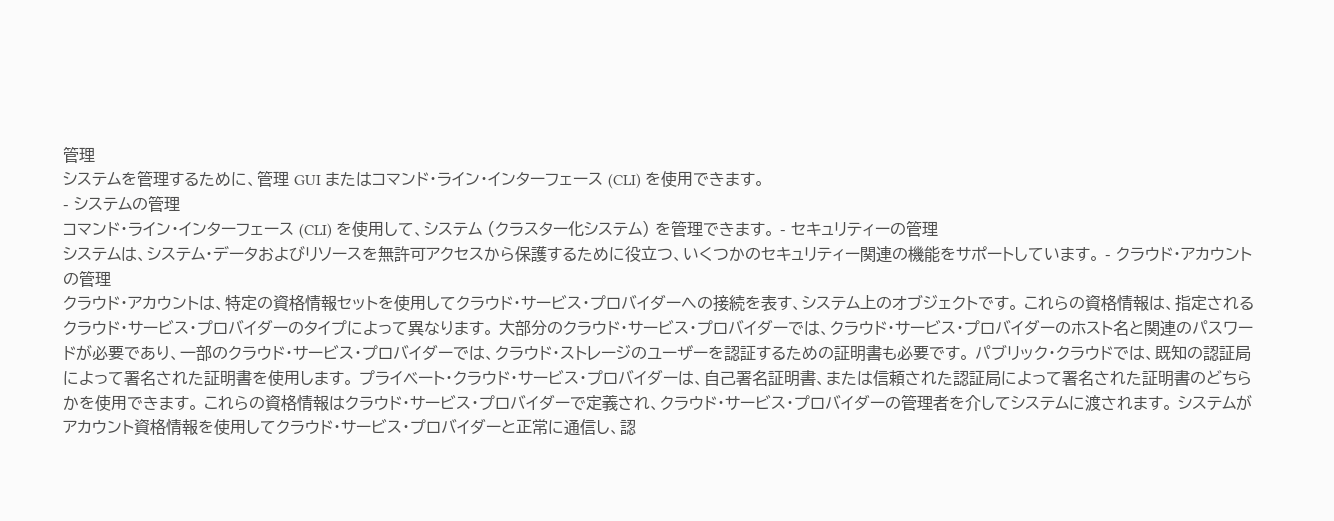管理
システムを管理するために、管理 GUI またはコマンド・ライン・インターフェース (CLI) を使用できます。
- システムの管理
コマンド・ライン・インターフェース (CLI) を使用して、システム (クラスター化システム) を管理できます。 - セキュリティーの管理
システムは、システム・データおよびリソースを無許可アクセスから保護するために役立つ、いくつかのセキュリティー関連の機能をサポートしています。 - クラウド・アカウントの管理
クラウド・アカウントは、特定の資格情報セットを使用してクラウド・サービス・プロバイダーへの接続を表す、システム上のオブジェクトです。 これらの資格情報は、指定されるクラウド・サービス・プロバイダーのタイプによって異なります。 大部分のクラウド・サービス・プロバイダーでは、クラウド・サービス・プロバイダーのホスト名と関連のパスワードが必要であり、一部のクラウド・サービス・プロバイダーでは、クラウド・ストレージのユーザーを認証するための証明書も必要です。 パブリック・クラウドでは、既知の認証局によって署名された証明書を使用します。 プライベート・クラウド・サービス・プロバイダーは、自己署名証明書、または信頼された認証局によって署名された証明書のどちらかを使用できます。 これらの資格情報はクラウド・サービス・プロバイダーで定義され、クラウド・サービス・プロバイダーの管理者を介してシステムに渡されます。 システムがアカウント資格情報を使用してクラウド・サービス・プロバイダーと正常に通信し、認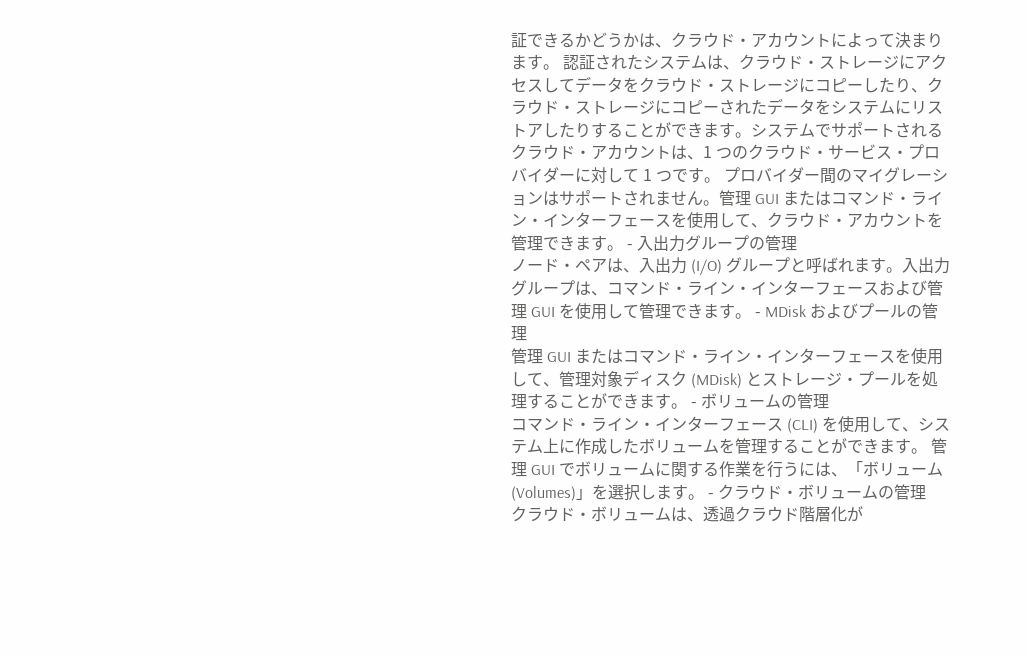証できるかどうかは、クラウド・アカウントによって決まります。 認証されたシステムは、クラウド・ストレージにアクセスしてデータをクラウド・ストレージにコピーしたり、クラウド・ストレージにコピーされたデータをシステムにリストアしたりすることができます。システムでサポートされるクラウド・アカウントは、1 つのクラウド・サービス・プロバイダーに対して 1 つです。 プロバイダー間のマイグレーションはサポートされません。管理 GUI またはコマンド・ライン・インターフェースを使用して、クラウド・アカウントを管理できます。 - 入出力グループの管理
ノード・ペアは、入出力 (I/O) グループと呼ばれます。入出力グループは、コマンド・ライン・インターフェースおよび管理 GUI を使用して管理できます。 - MDisk およびプールの管理
管理 GUI またはコマンド・ライン・インターフェースを使用して、管理対象ディスク (MDisk) とストレージ・プールを処理することができます。 - ボリュームの管理
コマンド・ライン・インターフェース (CLI) を使用して、システム上に作成したボリュームを管理することができます。 管理 GUI でボリュームに関する作業を行うには、「ボリューム (Volumes)」を選択します。 - クラウド・ボリュームの管理
クラウド・ボリュームは、透過クラウド階層化が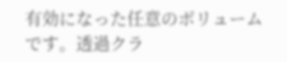有効になった任意のボリュームです。透過クラ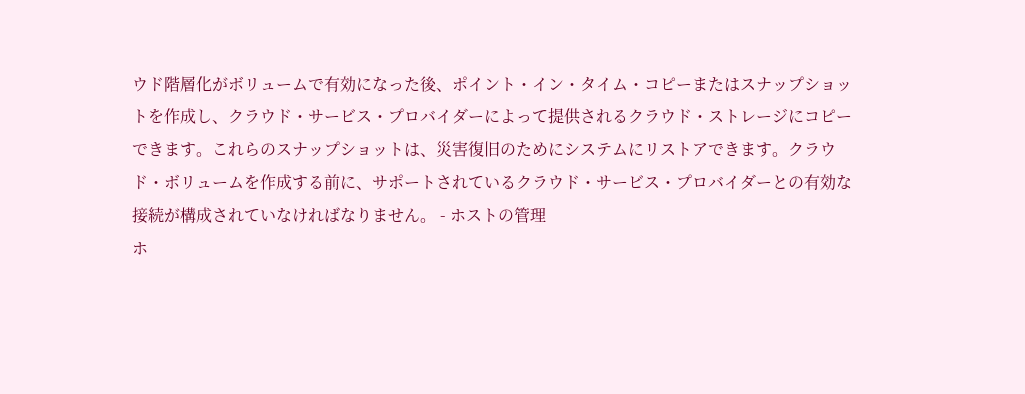ウド階層化がボリュームで有効になった後、ポイント・イン・タイム・コピーまたはスナップショットを作成し、クラウド・サービス・プロバイダーによって提供されるクラウド・ストレージにコピーできます。これらのスナップショットは、災害復旧のためにシステムにリストアできます。クラウド・ボリュームを作成する前に、サポートされているクラウド・サービス・プロバイダーとの有効な接続が構成されていなければなりません。 - ホストの管理
ホ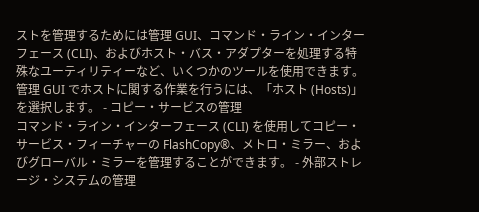ストを管理するためには管理 GUI、コマンド・ライン・インターフェース (CLI)、およびホスト・バス・アダプターを処理する特殊なユーティリティーなど、いくつかのツールを使用できます。 管理 GUI でホストに関する作業を行うには、「ホスト (Hosts)」を選択します。 - コピー・サービスの管理
コマンド・ライン・インターフェース (CLI) を使用してコピー・サービス・フィーチャーの FlashCopy®、メトロ・ミラー、およびグローバル・ミラーを管理することができます。 - 外部ストレージ・システムの管理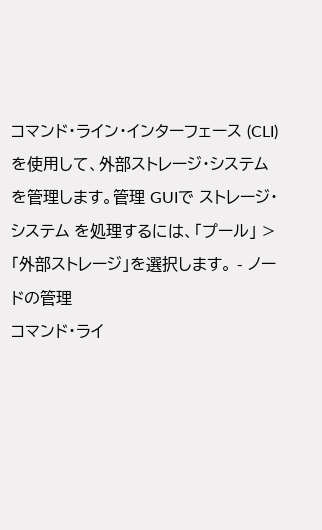コマンド・ライン・インターフェース (CLI) を使用して、外部ストレージ・システムを管理します。管理 GUIで ストレージ・システム を処理するには、「プール」 > 「外部ストレージ」を選択します。 - ノードの管理
コマンド・ライ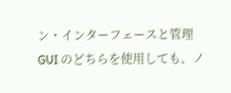ン・インターフェースと管理 GUI のどちらを使用しても、ノ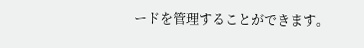ードを管理することができます。